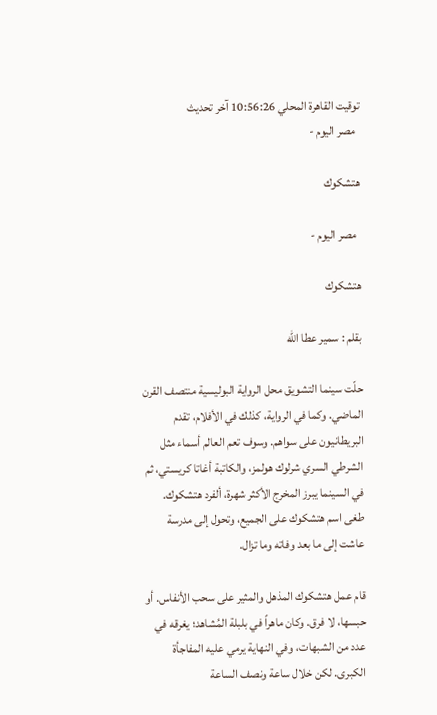توقيت القاهرة المحلي 10:56:26 آخر تحديث
  مصر اليوم -

هتشكوك

  مصر اليوم -

هتشكوك

بقلم : سمير عطا الله

حلّت سينما التشويق محل الرواية البوليسية منتصف القرن الماضي. وكما في الرواية، كذلك في الأفلام، تقدم البريطانيون على سواهم. وسوف تعم العالم أسماء مثل الشرطي السري شرلوك هولمز، والكاتبة أغاتا كريستي، ثم في السينما يبرز المخرج الأكثر شهرة، ألفرد هتشكوك. طغى اسم هتشكوك على الجميع، وتحول إلى مدرسة عاشت إلى ما بعد وفاته وما تزال.

قام عمل هتشكوك المذهل والمثير على سحب الأنفاس. أو حبسها، لا فرق. وكان ماهراً في بلبلة المُشاهد؛ يغرقه في عدد من الشبهات، وفي النهاية يرمي عليه المفاجأة الكبرى. لكن خلال ساعة ونصف الساعة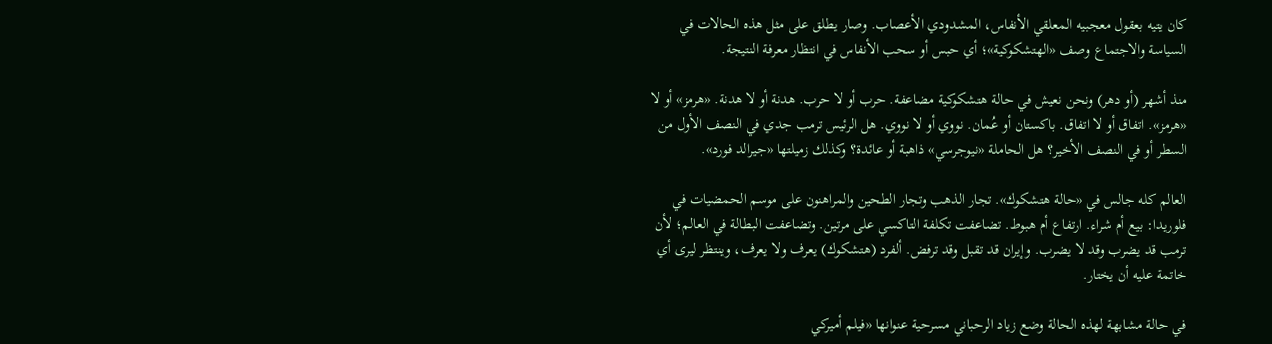كان يتيه بعقول معجبيه المعلقي الأنفاس، المشدودي الأعصاب. وصار يطلق على مثل هذه الحالات في السياسة والاجتماع وصف «الهتشكوكية»؛ أي حبس أو سحب الأنفاس في انتظار معرفة النتيجة.

منذ أشهر (أو دهر) ونحن نعيش في حالة هتشكوكية مضاعفة. حرب أو لا حرب. هدنة أو لا هدنة. «هرمز» أو لا «هرمز». اتفاق أو لا اتفاق. باكستان أو عُمان. نووي أو لا نووي. هل الرئيس ترمب جدي في النصف الأول من السطر أو في النصف الأخير؟ هل الحاملة «نيوجرسي» ذاهبة أو عائدة؟ وكذلك زميلتها «جيرالد فورد».

العالم كله جالس في «حالة هتشكوك». تجار الذهب وتجار الطحين والمراهنون على موسم الحمضيات في فلوريدا: بيع أم شراء. ارتفاع أم هبوط. تضاعفت تكلفة التاكسي على مرتين. وتضاعفت البطالة في العالم؛ لأن ترمب قد يضرب وقد لا يضرب. وإيران قد تقبل وقد ترفض. ألفرد (هتشكوك) يعرف ولا يعرف، وينتظر ليرى أي خاتمة عليه أن يختار.

في حالة مشابهة لهذه الحالة وضع زياد الرحباني مسرحية عنوانها «فيلم أميركي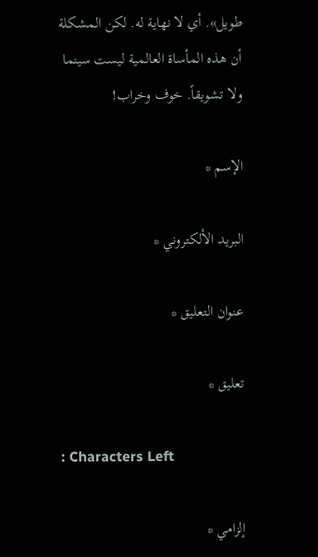طويل». أي لا نهاية له. لكن المشكلة أن هذه المأساة العالمية ليست سينما ولا تشويقاً. خوف وخراب!

الإسم *

البريد الألكتروني *

عنوان التعليق *

تعليق *

: Characters Left

إلزامي *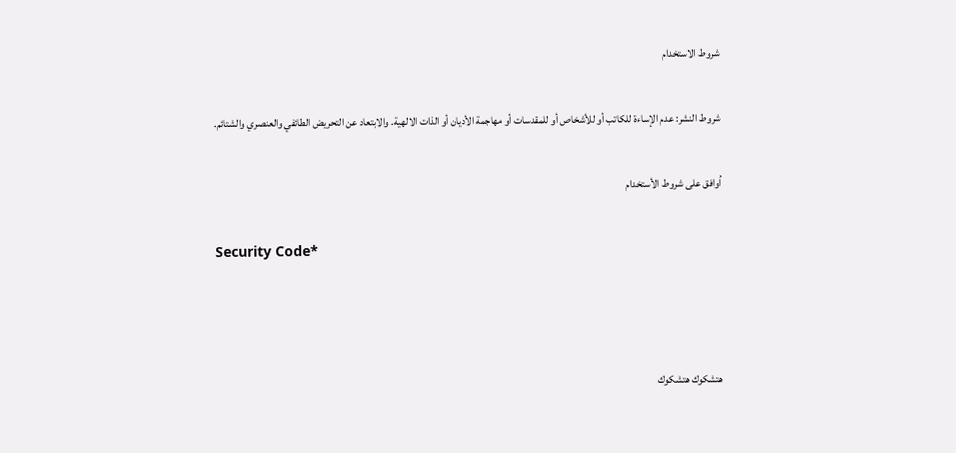شروط الاستخدام

شروط النشر: عدم الإساءة للكاتب أو للأشخاص أو للمقدسات أو مهاجمة الأديان أو الذات الالهية. والابتعاد عن التحريض الطائفي والعنصري والشتائم.

اُوافق على شروط الأستخدام

Security Code*



هتشكوك هتشكوك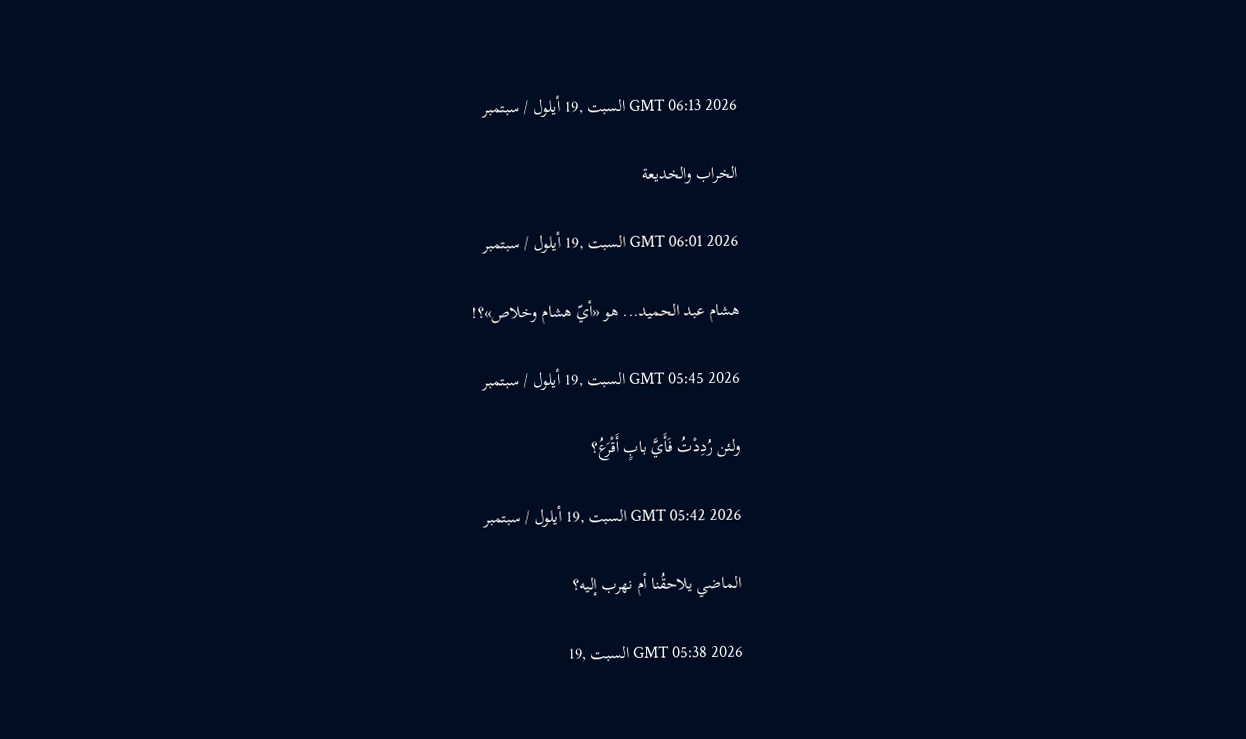GMT 06:13 2026 السبت ,19 أيلول / سبتمبر

الخراب والخديعة

GMT 06:01 2026 السبت ,19 أيلول / سبتمبر

هشام عبد الحميد... هو «أيّ هشام وخلاص»؟!

GMT 05:45 2026 السبت ,19 أيلول / سبتمبر

ولئن رُدِدْتُ فَأَيَّ بابٍ أَقْرَعُ؟

GMT 05:42 2026 السبت ,19 أيلول / سبتمبر

الماضي يلاحقُنا أم نهرب إليه؟

GMT 05:38 2026 السبت ,19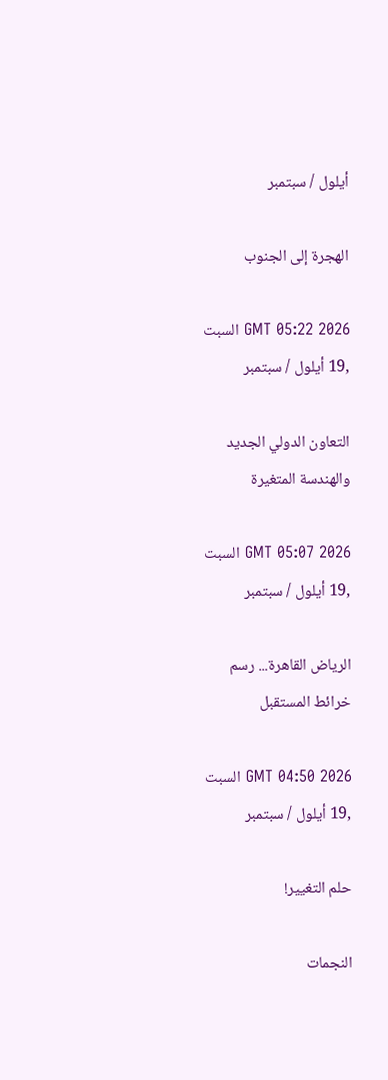أيلول / سبتمبر

الهجرة إلى الجنوب

GMT 05:22 2026 السبت ,19 أيلول / سبتمبر

التعاون الدولي الجديد والهندسة المتغيرة

GMT 05:07 2026 السبت ,19 أيلول / سبتمبر

الرياض القاهرة... رسم خرائط المستقبل

GMT 04:50 2026 السبت ,19 أيلول / سبتمبر

حلم التغيير!

النجمات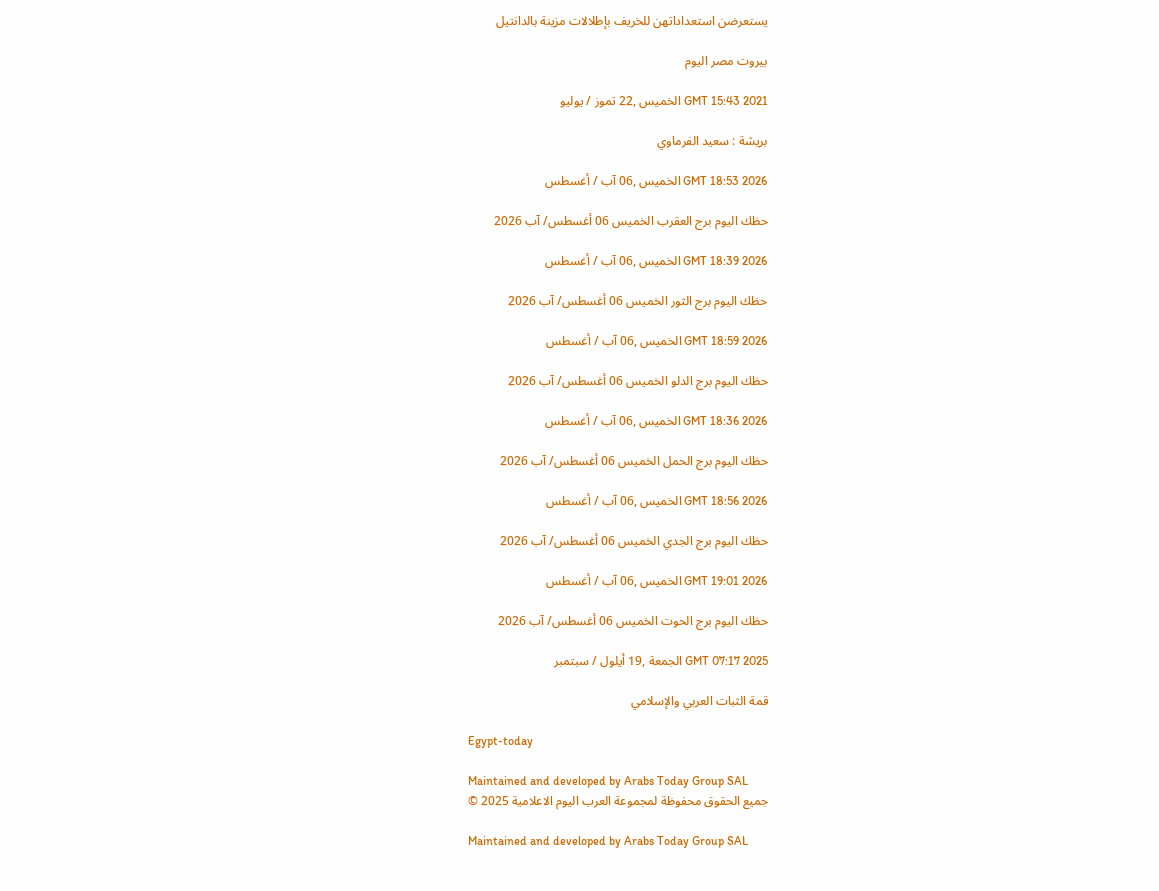يستعرضن استعداداتهن للخريف بإطلالات مزينة بالدانتيل

بيروت مصر اليوم

GMT 15:43 2021 الخميس ,22 تموز / يوليو

بريشة : سعيد الفرماوي

GMT 18:53 2026 الخميس ,06 آب / أغسطس

حظك اليوم برج العقرب الخميس 06 أغسطس/ آب 2026

GMT 18:39 2026 الخميس ,06 آب / أغسطس

حظك اليوم برج الثور الخميس 06 أغسطس/ آب 2026

GMT 18:59 2026 الخميس ,06 آب / أغسطس

حظك اليوم برج الدلو الخميس 06 أغسطس/ آب 2026

GMT 18:36 2026 الخميس ,06 آب / أغسطس

حظك اليوم برج الحمل الخميس 06 أغسطس/ آب 2026

GMT 18:56 2026 الخميس ,06 آب / أغسطس

حظك اليوم برج الجدي الخميس 06 أغسطس/ آب 2026

GMT 19:01 2026 الخميس ,06 آب / أغسطس

حظك اليوم برج الحوت الخميس 06 أغسطس/ آب 2026

GMT 07:17 2025 الجمعة ,19 أيلول / سبتمبر

قمة الثبات العربي والإسلامي

Egypt-today

Maintained and developed by Arabs Today Group SAL
جميع الحقوق محفوظة لمجموعة العرب اليوم الاعلامية 2025 ©

Maintained and developed by Arabs Today Group SAL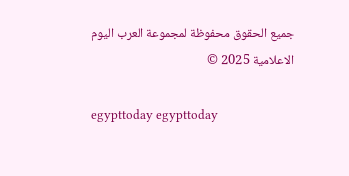جميع الحقوق محفوظة لمجموعة العرب اليوم الاعلامية 2025 ©

egypttoday egypttoday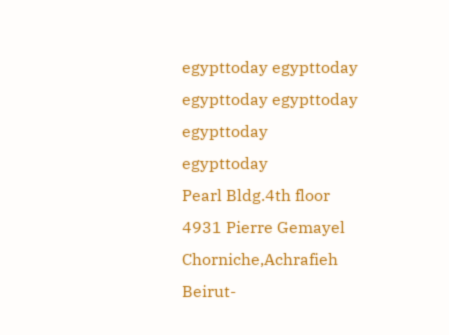egypttoday egypttoday
egypttoday egypttoday egypttoday
egypttoday
Pearl Bldg.4th floor 4931 Pierre Gemayel Chorniche,Achrafieh Beirut-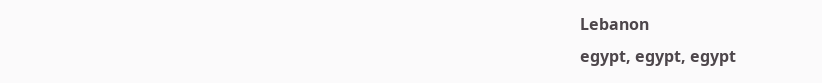Lebanon
egypt, egypt, egypt